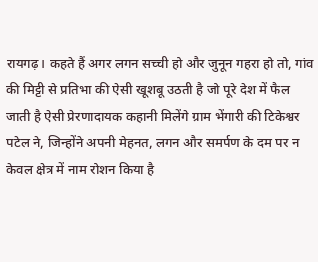रायगढ़। कहते हैं अगर लगन सच्ची हो और जुनून गहरा हो तो, गांव की मिट्टी से प्रतिभा की ऐसी खूशबू उठती है जो पूरे देश में फैल जाती है ऐसी प्रेरणादायक कहानी मिलेंगे ग्राम भेंगारी की टिकेश्वर पटेल ने, जिन्होंने अपनी मेहनत, लगन और समर्पण के दम पर न केवल क्षेत्र में नाम रोशन किया है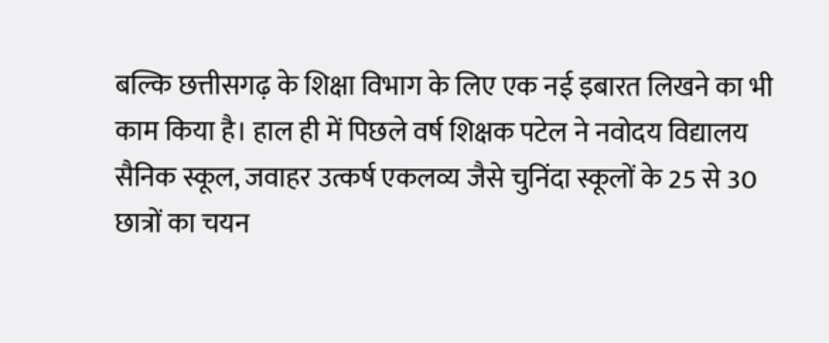बल्कि छत्तीसगढ़ के शिक्षा विभाग के लिए एक नई इबारत लिखने का भी काम किया है। हाल ही में पिछले वर्ष शिक्षक पटेल ने नवोदय विद्यालय सैनिक स्कूल, जवाहर उत्कर्ष एकलव्य जैसे चुनिंदा स्कूलों के 25 से 30 छात्रों का चयन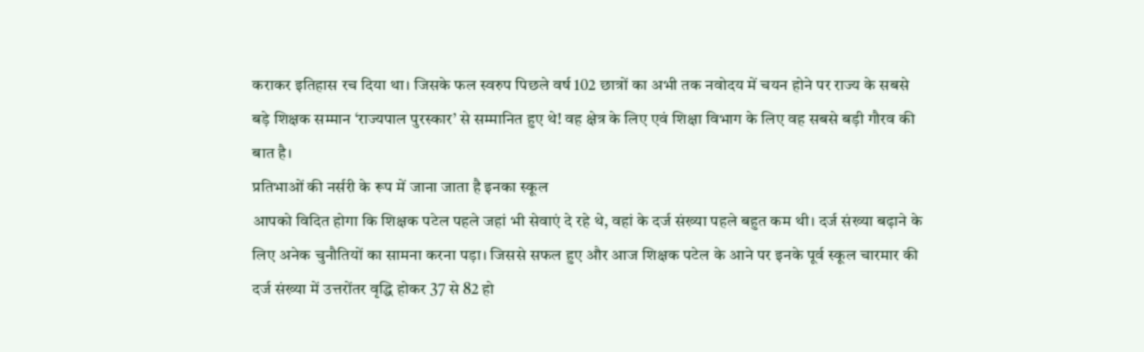कराकर इतिहास रच दिया था। जिसके फल स्वरुप पिछले वर्ष 102 छात्रों का अभी तक नवोदय में चयन होने पर राज्य के सबसे बड़े शिक्षक सम्मान ‘राज्यपाल पुरस्कार’ से सम्मानित हुए थे! वह क्षेत्र के लिए एवं शिक्षा विभाग के लिए वह सबसे बड़ी गौरव की बात है।
प्रतिभाओं की नर्सरी के रूप में जाना जाता है इनका स्कूल
आपको विदित होगा कि शिक्षक पटेल पहले जहां भी सेवाएं दे रहे थे, वहां के दर्ज संख्या पहले बहुत कम थी। दर्ज संख्या बढ़ाने के लिए अनेक चुनौतियों का सामना करना पड़ा। जिससे सफल हुए और आज शिक्षक पटेल के आने पर इनके पूर्व स्कूल चारमार की दर्ज संख्या में उत्तरोंतर वृद्धि होकर 37 से 82 हो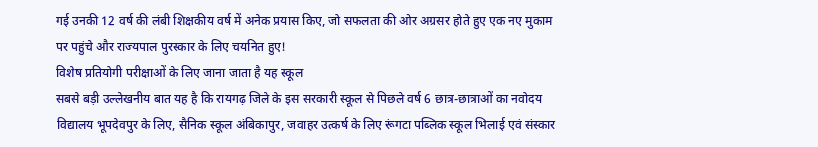गई उनकी 12 वर्ष की लंबी शिक्षकीय वर्ष में अनेक प्रयास किए, जो सफलता की ओर अग्रसर होते हुए एक नए मुकाम पर पहुंचे और राज्यपाल पुरस्कार के लिए चयनित हुए!
विशेष प्रतियोगी परीक्षाओं के लिए जाना जाता है यह स्कूल
सबसे बड़ी उल्लेखनीय बात यह है कि रायगढ़ जिले के इस सरकारी स्कूल से पिछले वर्ष 6 छात्र-छात्राओं का नवोदय विद्यालय भूपदेवपुर के लिए, सैनिक स्कूल अंबिकापुर, जवाहर उत्कर्ष के लिए रूंगटा पब्लिक स्कूल भिलाई एवं संस्कार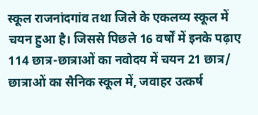स्कूल राजनांदगांव तथा जिले के एकलव्य स्कूल में चयन हुआ है। जिससे पिछले 16 वर्षों में इनके पढ़ाए 114 छात्र-छात्राओं का नवोदय में चयन 21 छात्र/ छात्राओं का सैनिक स्कूल में, जवाहर उत्कर्ष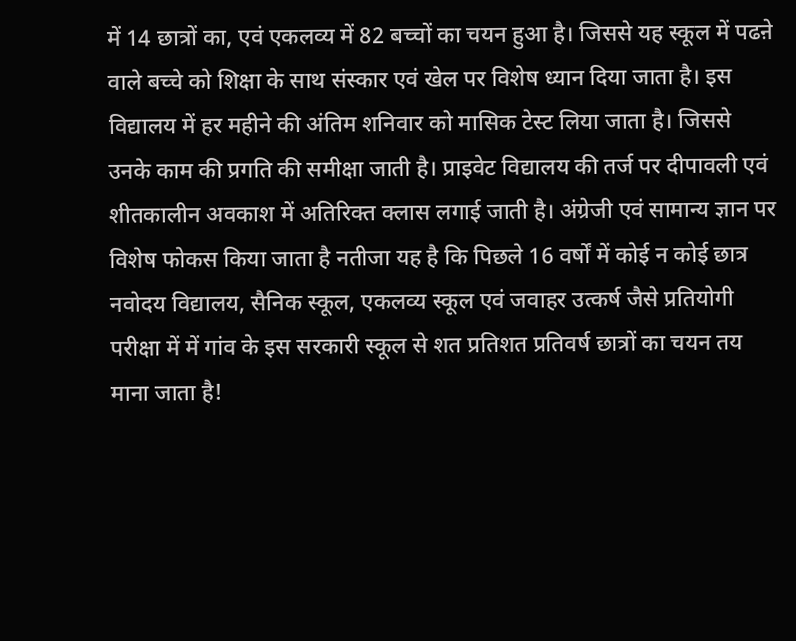में 14 छात्रों का, एवं एकलव्य में 82 बच्चों का चयन हुआ है। जिससे यह स्कूल में पढऩे वाले बच्चे को शिक्षा के साथ संस्कार एवं खेल पर विशेष ध्यान दिया जाता है। इस विद्यालय में हर महीने की अंतिम शनिवार को मासिक टेस्ट लिया जाता है। जिससे उनके काम की प्रगति की समीक्षा जाती है। प्राइवेट विद्यालय की तर्ज पर दीपावली एवं शीतकालीन अवकाश में अतिरिक्त क्लास लगाई जाती है। अंग्रेजी एवं सामान्य ज्ञान पर विशेष फोकस किया जाता है नतीजा यह है कि पिछले 16 वर्षों में कोई न कोई छात्र नवोदय विद्यालय, सैनिक स्कूल, एकलव्य स्कूल एवं जवाहर उत्कर्ष जैसे प्रतियोगी परीक्षा में में गांव के इस सरकारी स्कूल से शत प्रतिशत प्रतिवर्ष छात्रों का चयन तय माना जाता है!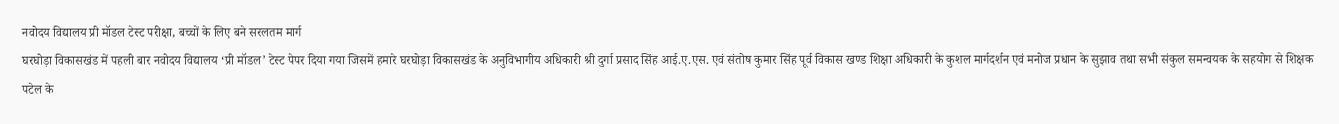नवोदय विद्यालय प्री मॉडल टेस्ट परीक्षा, बच्चों के लिए बने सरलतम मार्ग
घरघोड़ा विकासखंड में पहली बार नवोदय विद्यालय ‘प्री मॉडल’ टेस्ट पेपर दिया गया जिसमें हमारे घरघोड़ा विकासखंड के अनुविभागीय अधिकारी श्री दुर्गा प्रसाद सिंह आई.ए.एस. एवं संतोष कुमार सिंह पूर्व विकास खण्ड शिक्षा अधिकारी के कुशल मार्गदर्शन एवं मनोज प्रधान के सुझाव तथा सभी संकुल समन्वयक के सहयोग से शिक्षक पटेल के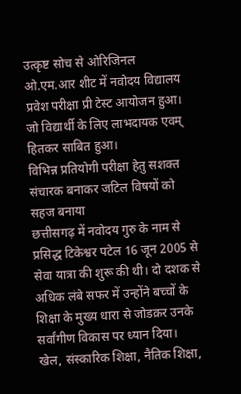उत्कृष्ट सोच से ओरिजिनल ओ.एम.आर शीट में नवोदय विद्यालय प्रवेश परीक्षा प्री टेस्ट आयोजन हुआ। जो विद्यार्थी के लिए लाभदायक एवम् हितकर साबित हुआ।
विभिन्न प्रतियोगी परीक्षा हेतु सशक्त संचारक बनाकर जटिल विषयों को सहज बनाया
छत्तीसगढ़ में नवोदय गुरु के नाम से प्रसिद्ध टिकेश्वर पटेल 16 जून 2005 से सेवा यात्रा की शुरू की थी। दो दशक से अधिक लंबे सफर में उन्होंने बच्चों के शिक्षा के मुख्य धारा से जोडक़र उनके सर्वांगीण विकास पर ध्यान दिया। खेल, संस्कारिक शिक्षा, नैतिक शिक्षा,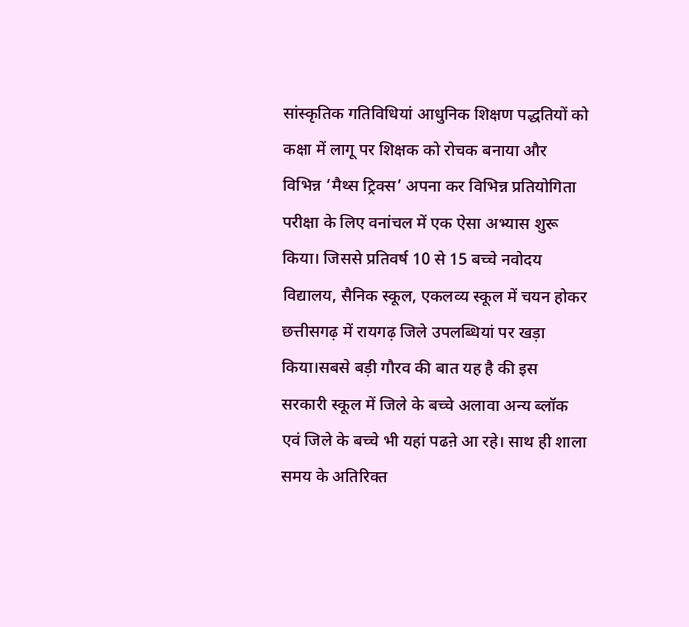सांस्कृतिक गतिविधियां आधुनिक शिक्षण पद्धतियों को कक्षा में लागू पर शिक्षक को रोचक बनाया और विभिन्न ‘मैथ्स ट्रिक्स’ अपना कर विभिन्न प्रतियोगिता परीक्षा के लिए वनांचल में एक ऐसा अभ्यास शुरू किया। जिससे प्रतिवर्ष 10 से 15 बच्चे नवोदय विद्यालय, सैनिक स्कूल, एकलव्य स्कूल में चयन होकर छत्तीसगढ़ में रायगढ़ जिले उपलब्धियां पर खड़ा किया।सबसे बड़ी गौरव की बात यह है की इस सरकारी स्कूल में जिले के बच्चे अलावा अन्य ब्लॉक एवं जिले के बच्चे भी यहां पढऩे आ रहे। साथ ही शाला समय के अतिरिक्त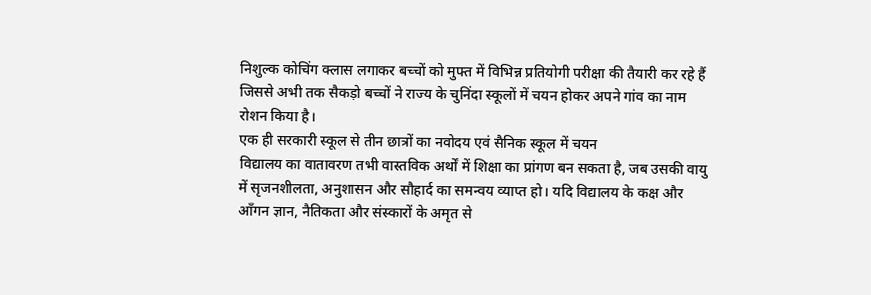निशुल्क कोचिंग क्लास लगाकर बच्चों को मुफ्त में विभिन्न प्रतियोगी परीक्षा की तैयारी कर रहे हैं जिससे अभी तक सैकड़ो बच्चों ने राज्य के चुनिंदा स्कूलों में चयन होकर अपने गांव का नाम रोशन किया है।
एक ही सरकारी स्कूल से तीन छात्रों का नवोदय एवं सैनिक स्कूल में चयन
विद्यालय का वातावरण तभी वास्तविक अर्थों में शिक्षा का प्रांगण बन सकता है, जब उसकी वायु में सृजनशीलता, अनुशासन और सौहार्द का समन्वय व्याप्त हो। यदि विद्यालय के कक्ष और आँगन ज्ञान, नैतिकता और संस्कारों के अमृत से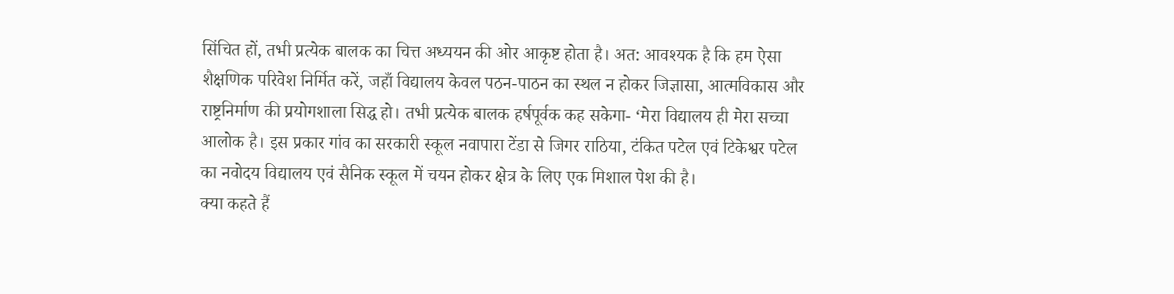सिंचित हों, तभी प्रत्येक बालक का चित्त अध्ययन की ओर आकृष्ट होता है। अत: आवश्यक है कि हम ऐसा शैक्षणिक परिवेश निर्मित करें, जहाँ विद्यालय केवल पठन-पाठन का स्थल न होकर जिज्ञासा, आत्मविकास और राष्ट्रनिर्माण की प्रयोगशाला सिद्ध हो। तभी प्रत्येक बालक हर्षपूर्वक कह सकेगा- ‘मेरा विद्यालय ही मेरा सच्चा आलोक है। इस प्रकार गांव का सरकारी स्कूल नवापारा टेंडा से जिगर राठिया, टंकित पटेल एवं टिकेश्वर पटेल का नवोदय विद्यालय एवं सैनिक स्कूल में चयन होकर क्षेत्र के लिए एक मिशाल पेश की है।
क्या कहते हैं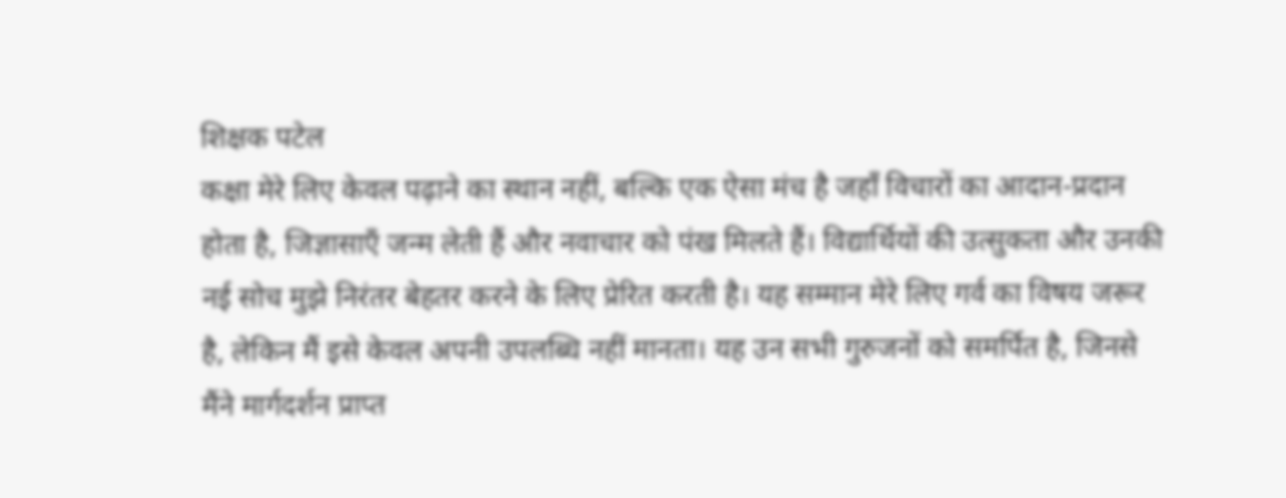शिक्षक पटेल
कक्षा मेरे लिए केवल पढ़ाने का स्थान नहीं, बल्कि एक ऐसा मंच है जहाँ विचारों का आदान-प्रदान होता है, जिज्ञासाएँ जन्म लेती हैं और नवाचार को पंख मिलते हैं। विद्यार्थियों की उत्सुकता और उनकी नई सोच मुझे निरंतर बेहतर करने के लिए प्रेरित करती है। यह सम्मान मेरे लिए गर्व का विषय जरूर है, लेकिन मैं इसे केवल अपनी उपलब्धि नहीं मानता। यह उन सभी गुरुजनों को समर्पित है, जिनसे मैंने मार्गदर्शन प्राप्त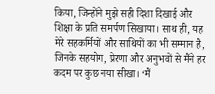किया, जिन्होंने मुझे सही दिशा दिखाई और शिक्षा के प्रति समर्पण सिखाया। साथ ही, यह मेरे सहकर्मियों और साथियों का भी सम्मान है, जिनके सहयोग, प्रेरणा और अनुभवों से मैंने हर कदम पर कुछ नया सीखा। ‘मैं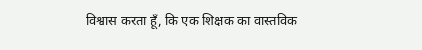विश्वास करता हूँ, कि एक शिक्षक का वास्तविक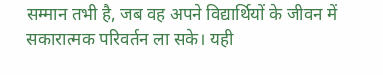सम्मान तभी है, जब वह अपने विद्यार्थियों के जीवन में सकारात्मक परिवर्तन ला सके। यही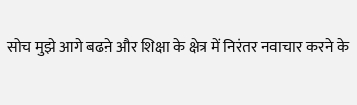सोच मुझे आगे बढऩे और शिक्षा के क्षेत्र में निरंतर नवाचार करने के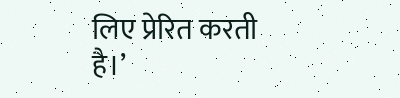लिए प्रेरित करती है।’